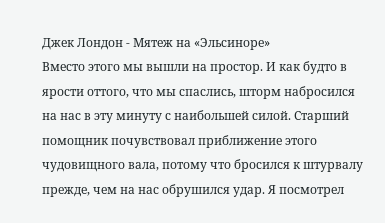Джек Лондон - Мятеж на «Эльсиноре»
Вместо этого мы вышли на простор. И как будто в ярости оттого, что мы спаслись, шторм набросился на нас в эту минуту с наибольшей силой. Старший помощник почувствовал приближение этого чудовищного вала, потому что бросился к штурвалу прежде, чем на нас обрушился удар. Я посмотрел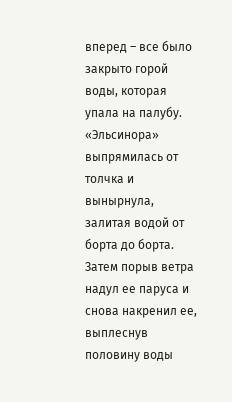вперед – все было закрыто горой воды, которая упала на палубу. «Эльсинора» выпрямилась от толчка и вынырнула, залитая водой от борта до борта. Затем порыв ветра надул ее паруса и снова накренил ее, выплеснув половину воды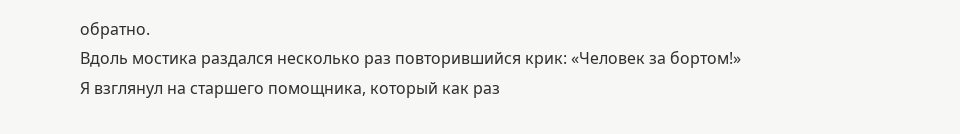обратно.
Вдоль мостика раздался несколько раз повторившийся крик: «Человек за бортом!»
Я взглянул на старшего помощника, который как раз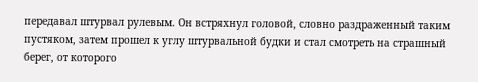передавал штурвал рулевым. Он встряхнул головой, словно раздраженный таким пустяком, затем прошел к углу штурвальной будки и стал смотреть на страшный берег, от которого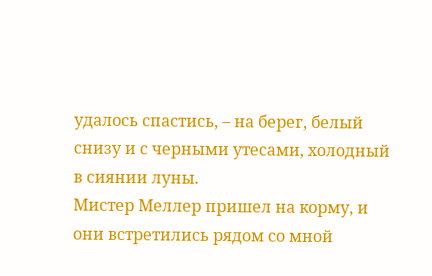удалось спастись, – на берег, белый снизу и с черными утесами, холодный в сиянии луны.
Мистер Меллер пришел на корму, и они встретились рядом со мной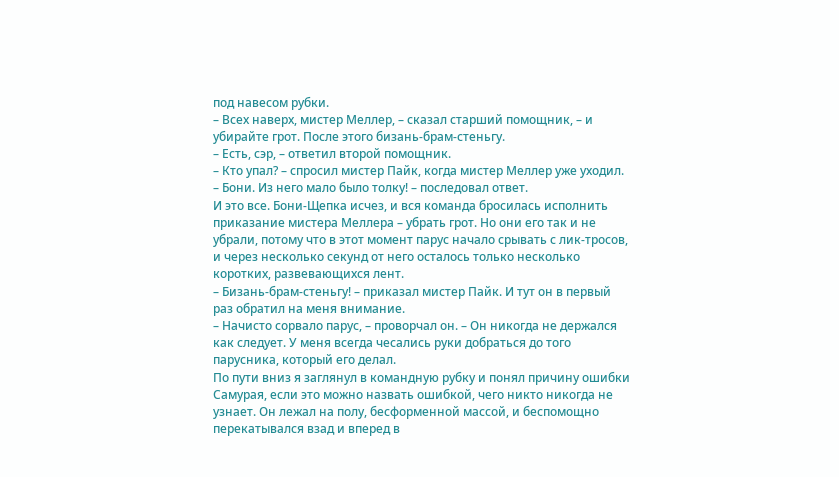под навесом рубки.
– Всех наверх, мистер Меллер, – сказал старший помощник, – и убирайте грот. После этого бизань-брам-стеньгу.
– Есть, сэр, – ответил второй помощник.
– Кто упал? – спросил мистер Пайк, когда мистер Меллер уже уходил.
– Бони. Из него мало было толку! – последовал ответ.
И это все. Бони-Щепка исчез, и вся команда бросилась исполнить приказание мистера Меллера – убрать грот. Но они его так и не убрали, потому что в этот момент парус начало срывать с лик-тросов, и через несколько секунд от него осталось только несколько коротких, развевающихся лент.
– Бизань-брам-стеньгу! – приказал мистер Пайк. И тут он в первый раз обратил на меня внимание.
– Начисто сорвало парус, – проворчал он. – Он никогда не держался как следует. У меня всегда чесались руки добраться до того парусника, который его делал.
По пути вниз я заглянул в командную рубку и понял причину ошибки Самурая, если это можно назвать ошибкой, чего никто никогда не узнает. Он лежал на полу, бесформенной массой, и беспомощно перекатывался взад и вперед в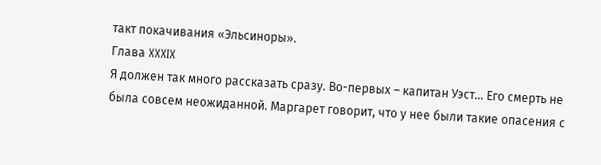такт покачивания «Эльсиноры».
Глава XXXIX
Я должен так много рассказать сразу. Во-первых – капитан Уэст… Его смерть не была совсем неожиданной. Маргарет говорит, что у нее были такие опасения с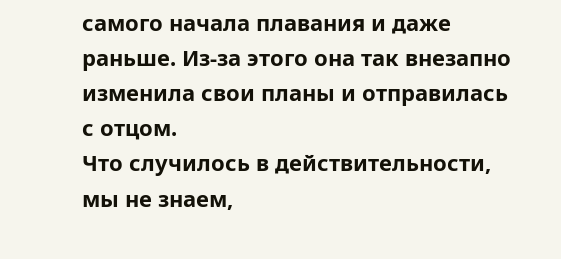самого начала плавания и даже раньше. Из-за этого она так внезапно изменила свои планы и отправилась с отцом.
Что случилось в действительности, мы не знаем,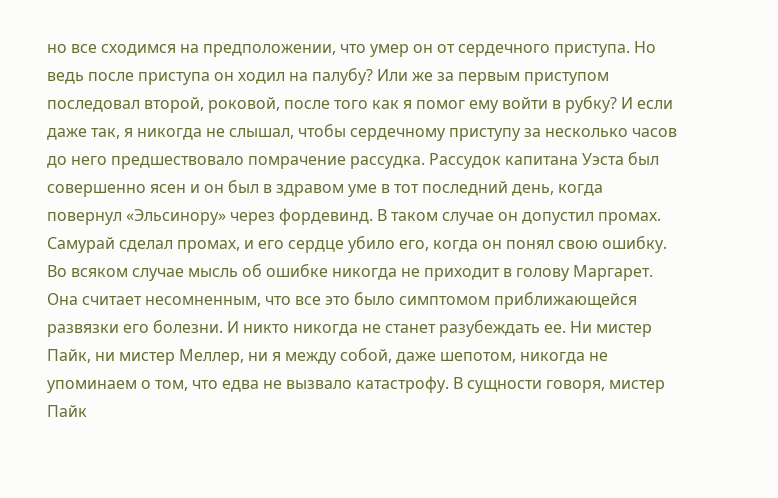но все сходимся на предположении, что умер он от сердечного приступа. Но ведь после приступа он ходил на палубу? Или же за первым приступом последовал второй, роковой, после того как я помог ему войти в рубку? И если даже так, я никогда не слышал, чтобы сердечному приступу за несколько часов до него предшествовало помрачение рассудка. Рассудок капитана Уэста был совершенно ясен и он был в здравом уме в тот последний день, когда повернул «Эльсинору» через фордевинд. В таком случае он допустил промах. Самурай сделал промах, и его сердце убило его, когда он понял свою ошибку.
Во всяком случае мысль об ошибке никогда не приходит в голову Маргарет. Она считает несомненным, что все это было симптомом приближающейся развязки его болезни. И никто никогда не станет разубеждать ее. Ни мистер Пайк, ни мистер Меллер, ни я между собой, даже шепотом, никогда не упоминаем о том, что едва не вызвало катастрофу. В сущности говоря, мистер Пайк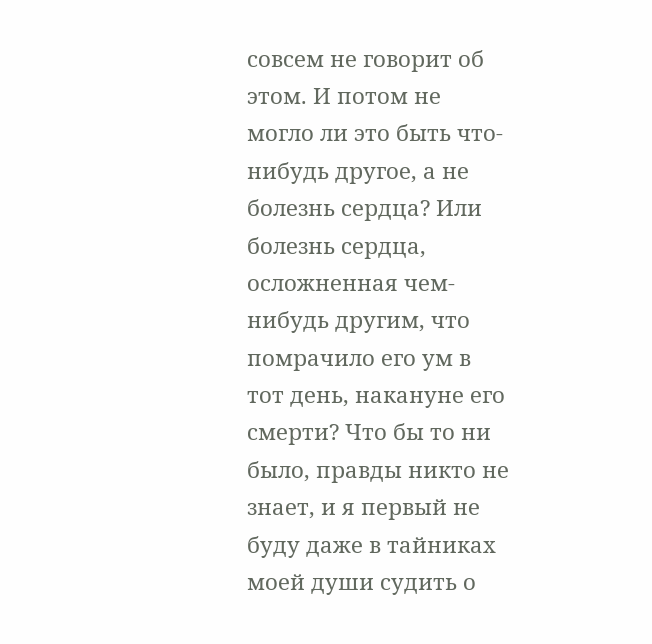совсем не говорит об этом. И потом не могло ли это быть что-нибудь другое, а не болезнь сердца? Или болезнь сердца, осложненная чем-нибудь другим, что помрачило его ум в тот день, накануне его смерти? Что бы то ни было, правды никто не знает, и я первый не буду даже в тайниках моей души судить о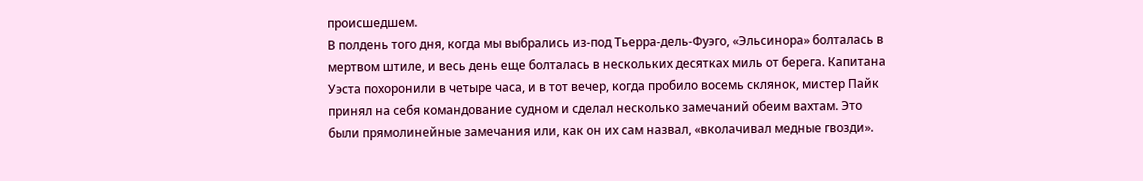происшедшем.
В полдень того дня, когда мы выбрались из-под Тьерра-дель-Фуэго, «Эльсинора» болталась в мертвом штиле, и весь день еще болталась в нескольких десятках миль от берега. Капитана Уэста похоронили в четыре часа, и в тот вечер, когда пробило восемь склянок, мистер Пайк принял на себя командование судном и сделал несколько замечаний обеим вахтам. Это были прямолинейные замечания или, как он их сам назвал, «вколачивал медные гвозди».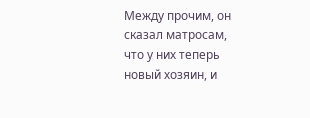Между прочим, он сказал матросам, что у них теперь новый хозяин, и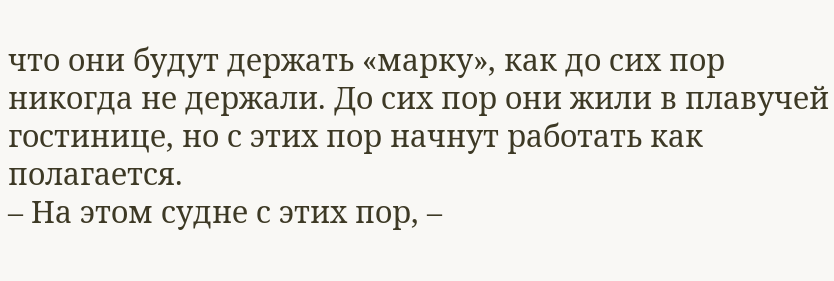что они будут держать «марку», как до сих пор никогда не держали. До сих пор они жили в плавучей гостинице, но с этих пор начнут работать как полагается.
– На этом судне с этих пор, –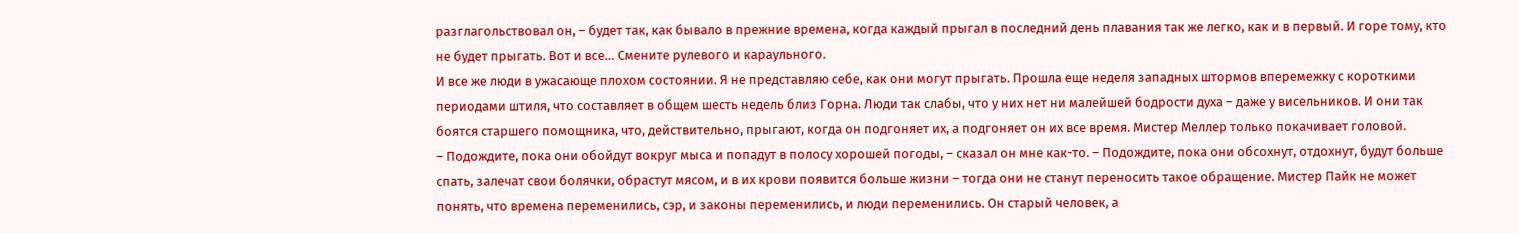разглагольствовал он, – будет так, как бывало в прежние времена, когда каждый прыгал в последний день плавания так же легко, как и в первый. И горе тому, кто не будет прыгать. Вот и все… Смените рулевого и караульного.
И все же люди в ужасающе плохом состоянии. Я не представляю себе, как они могут прыгать. Прошла еще неделя западных штормов вперемежку с короткими периодами штиля, что составляет в общем шесть недель близ Горна. Люди так слабы, что у них нет ни малейшей бодрости духа – даже у висельников. И они так боятся старшего помощника, что, действительно, прыгают, когда он подгоняет их, а подгоняет он их все время. Мистер Меллер только покачивает головой.
– Подождите, пока они обойдут вокруг мыса и попадут в полосу хорошей погоды, – сказал он мне как-то. – Подождите, пока они обсохнут, отдохнут, будут больше спать, залечат свои болячки, обрастут мясом, и в их крови появится больше жизни – тогда они не станут переносить такое обращение. Мистер Пайк не может понять, что времена переменились, сэр, и законы переменились, и люди переменились. Он старый человек, а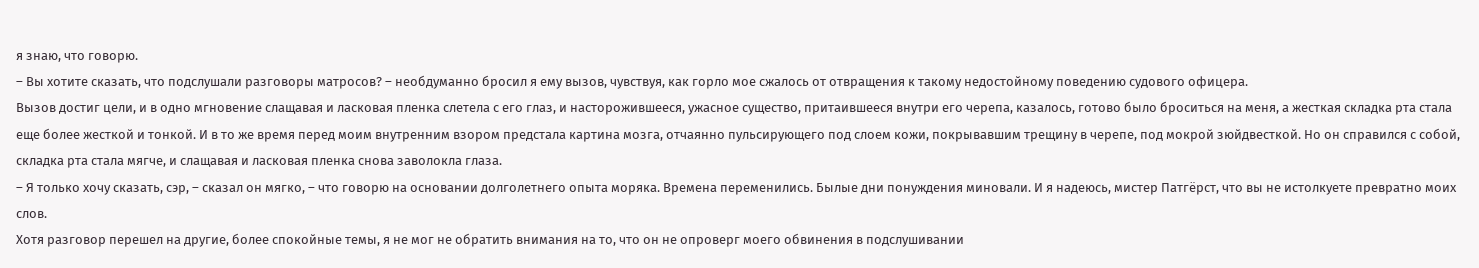я знаю, что говорю.
– Вы хотите сказать, что подслушали разговоры матросов? – необдуманно бросил я ему вызов, чувствуя, как горло мое сжалось от отвращения к такому недостойному поведению судового офицера.
Вызов достиг цели, и в одно мгновение слащавая и ласковая пленка слетела с его глаз, и насторожившееся, ужасное существо, притаившееся внутри его черепа, казалось, готово было броситься на меня, а жесткая складка рта стала еще более жесткой и тонкой. И в то же время перед моим внутренним взором предстала картина мозга, отчаянно пульсирующего под слоем кожи, покрывавшим трещину в черепе, под мокрой зюйдвесткой. Но он справился с собой, складка рта стала мягче, и слащавая и ласковая пленка снова заволокла глаза.
– Я только хочу сказать, сэр, – сказал он мягко, – что говорю на основании долголетнего опыта моряка. Времена переменились. Былые дни понуждения миновали. И я надеюсь, мистер Патгёрст, что вы не истолкуете превратно моих слов.
Хотя разговор перешел на другие, более спокойные темы, я не мог не обратить внимания на то, что он не опроверг моего обвинения в подслушивании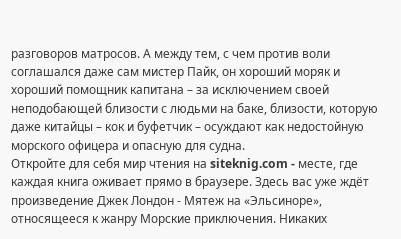разговоров матросов. А между тем, с чем против воли соглашался даже сам мистер Пайк, он хороший моряк и хороший помощник капитана – за исключением своей неподобающей близости с людьми на баке, близости, которую даже китайцы – кок и буфетчик – осуждают как недостойную морского офицера и опасную для судна.
Откройте для себя мир чтения на siteknig.com - месте, где каждая книга оживает прямо в браузере. Здесь вас уже ждёт произведение Джек Лондон - Мятеж на «Эльсиноре», относящееся к жанру Морские приключения. Никаких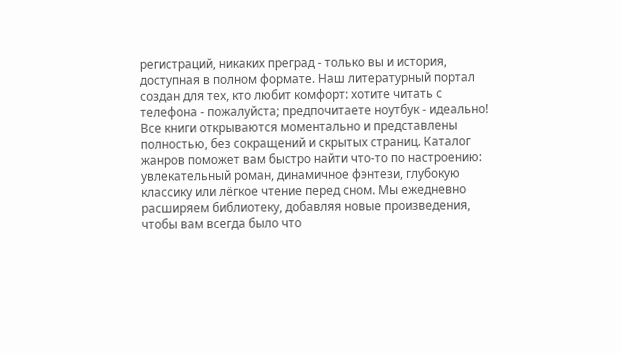регистраций, никаких преград - только вы и история, доступная в полном формате. Наш литературный портал создан для тех, кто любит комфорт: хотите читать с телефона - пожалуйста; предпочитаете ноутбук - идеально! Все книги открываются моментально и представлены полностью, без сокращений и скрытых страниц. Каталог жанров поможет вам быстро найти что-то по настроению: увлекательный роман, динамичное фэнтези, глубокую классику или лёгкое чтение перед сном. Мы ежедневно расширяем библиотеку, добавляя новые произведения, чтобы вам всегда было что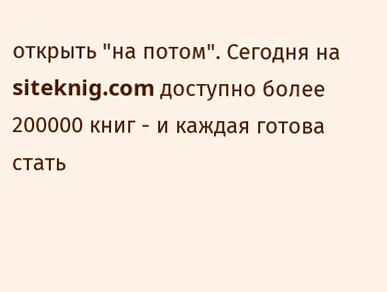открыть "на потом". Сегодня на siteknig.com доступно более 200000 книг - и каждая готова стать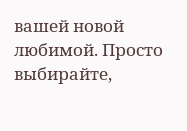вашей новой любимой. Просто выбирайте,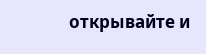открывайте и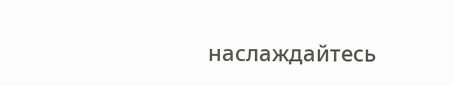наслаждайтесь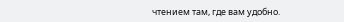чтением там, где вам удобно.